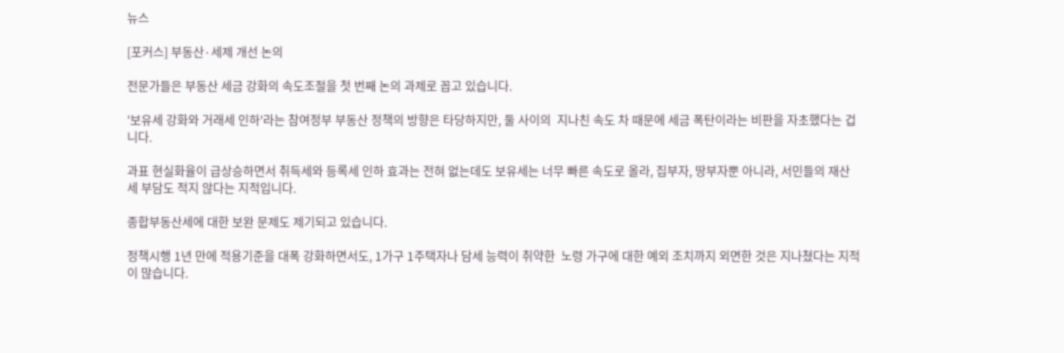뉴스

[포커스] 부동산·세제 개선 논의

전문가들은 부동산 세금 강화의 속도조절을 첫 번째 논의 과제로 꼽고 있습니다.

'보유세 강화와 거래세 인하'라는 참여정부 부동산 정책의 방향은 타당하지만, 둘 사이의  지나친 속도 차 때문에 세금 폭탄이라는 비판을 자초했다는 겁니다.

과표 현실화율이 급상승하면서 취득세와 등록세 인하 효과는 전혀 없는데도 보유세는 너무 빠른 속도로 올라, 집부자, 땅부자뿐 아니라, 서민들의 재산세 부담도 적지 않다는 지적입니다.

종합부동산세에 대한 보완 문제도 제기되고 있습니다.

정책시행 1년 만에 적용기준을 대폭 강화하면서도, 1가구 1주택자나 담세 능력이 취약한  노령 가구에 대한 예외 조치까지 외면한 것은 지나쳤다는 지적이 많습니다.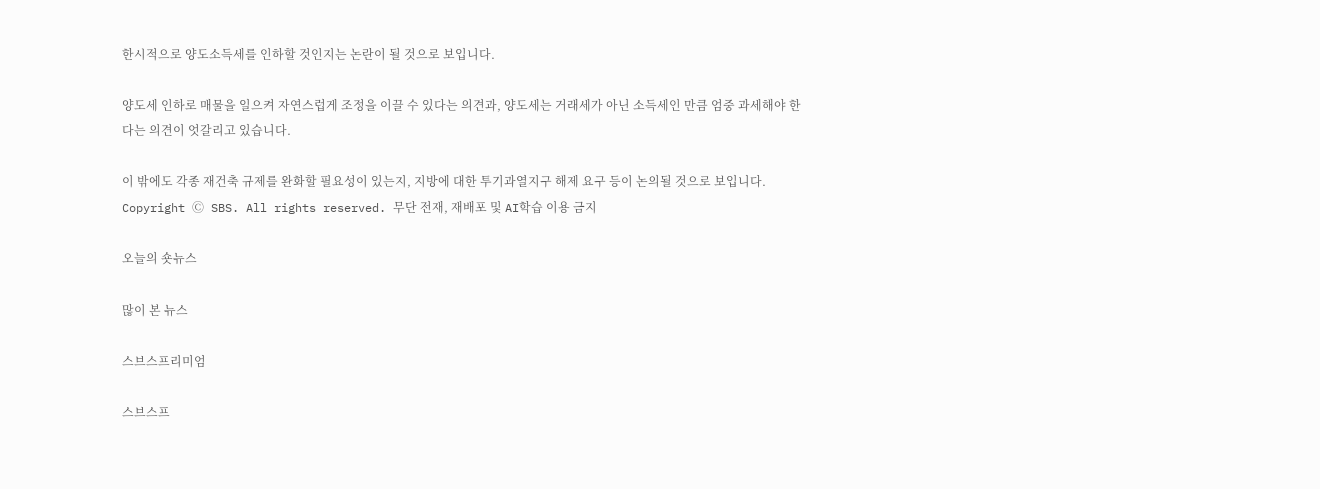한시적으로 양도소득세를 인하할 것인지는 논란이 될 것으로 보입니다.

양도세 인하로 매물을 일으켜 자연스럽게 조정을 이끌 수 있다는 의견과, 양도세는 거래세가 아닌 소득세인 만큼 엄중 과세해야 한다는 의견이 엇갈리고 있습니다.

이 밖에도 각종 재건축 규제를 완화할 필요성이 있는지, 지방에 대한 투기과열지구 해제 요구 등이 논의될 것으로 보입니다.
Copyright Ⓒ SBS. All rights reserved. 무단 전재, 재배포 및 AI학습 이용 금지

오늘의 숏뉴스

많이 본 뉴스

스브스프리미엄

스브스프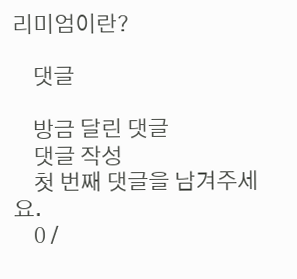리미엄이란?

    댓글

    방금 달린 댓글
    댓글 작성
    첫 번째 댓글을 남겨주세요.
    0 /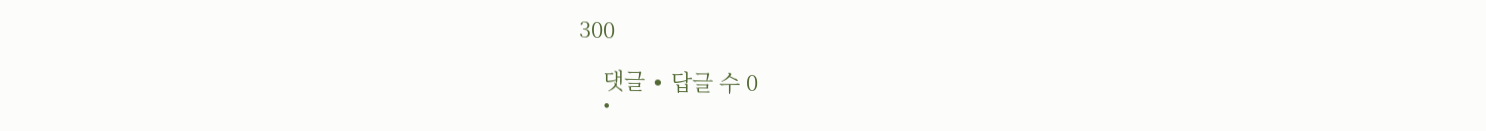300

    댓글 ∙ 답글 수 0
    •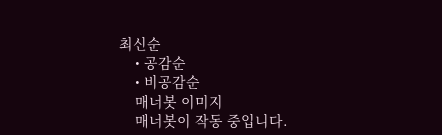최신순
    • 공감순
    • 비공감순
    매너봇 이미지
    매너봇이 작동 중입니다.